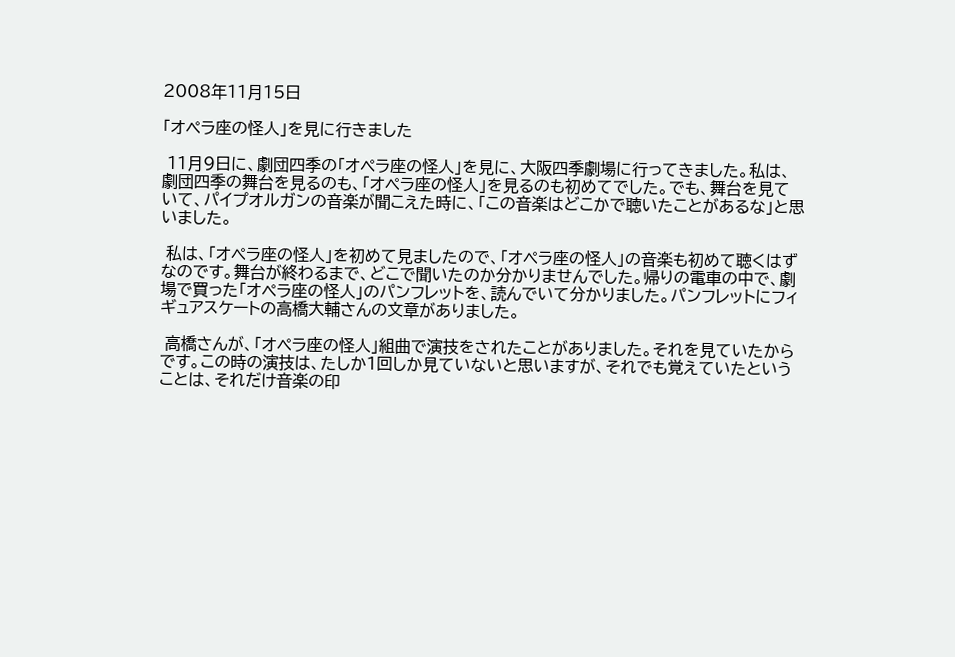2008年11月15日

「オペラ座の怪人」を見に行きました

 11月9日に、劇団四季の「オペラ座の怪人」を見に、大阪四季劇場に行ってきました。私は、劇団四季の舞台を見るのも、「オペラ座の怪人」を見るのも初めてでした。でも、舞台を見ていて、パイプオルガンの音楽が聞こえた時に、「この音楽はどこかで聴いたことがあるな」と思いました。

 私は、「オペラ座の怪人」を初めて見ましたので、「オペラ座の怪人」の音楽も初めて聴くはずなのです。舞台が終わるまで、どこで聞いたのか分かりませんでした。帰りの電車の中で、劇場で買った「オペラ座の怪人」のパンフレットを、読んでいて分かりました。パンフレットにフィギュアスケートの高橋大輔さんの文章がありました。

 高橋さんが、「オペラ座の怪人」組曲で演技をされたことがありました。それを見ていたからです。この時の演技は、たしか1回しか見ていないと思いますが、それでも覚えていたということは、それだけ音楽の印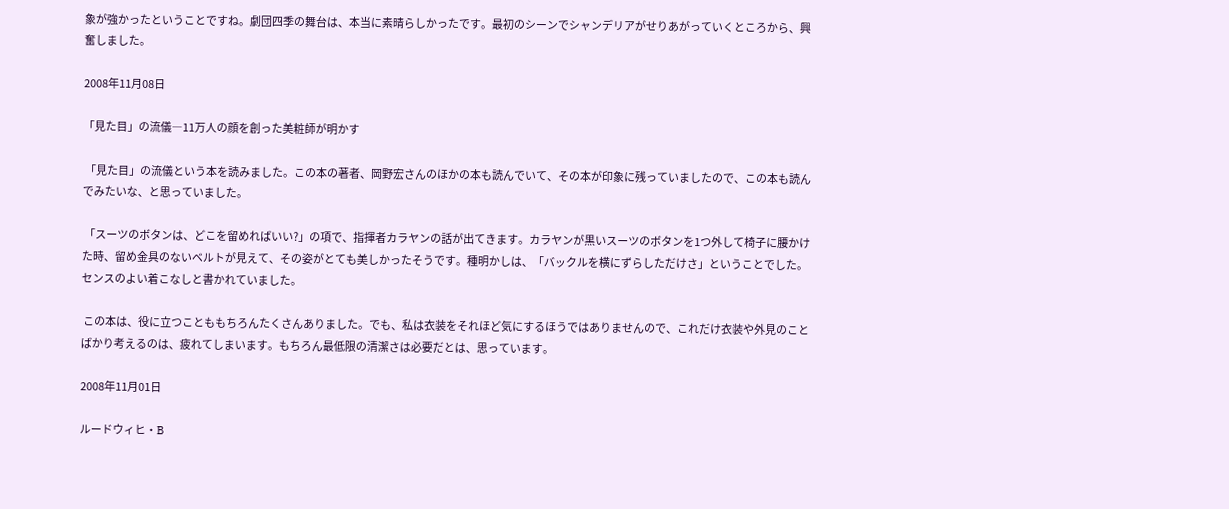象が強かったということですね。劇団四季の舞台は、本当に素晴らしかったです。最初のシーンでシャンデリアがせりあがっていくところから、興奮しました。

2008年11月08日

「見た目」の流儀―11万人の顔を創った美粧師が明かす

 「見た目」の流儀という本を読みました。この本の著者、岡野宏さんのほかの本も読んでいて、その本が印象に残っていましたので、この本も読んでみたいな、と思っていました。

 「スーツのボタンは、どこを留めればいい?」の項で、指揮者カラヤンの話が出てきます。カラヤンが黒いスーツのボタンを1つ外して椅子に腰かけた時、留め金具のないベルトが見えて、その姿がとても美しかったそうです。種明かしは、「バックルを横にずらしただけさ」ということでした。センスのよい着こなしと書かれていました。

 この本は、役に立つことももちろんたくさんありました。でも、私は衣装をそれほど気にするほうではありませんので、これだけ衣装や外見のことばかり考えるのは、疲れてしまいます。もちろん最低限の清潔さは必要だとは、思っています。

2008年11月01日

ルードウィヒ・B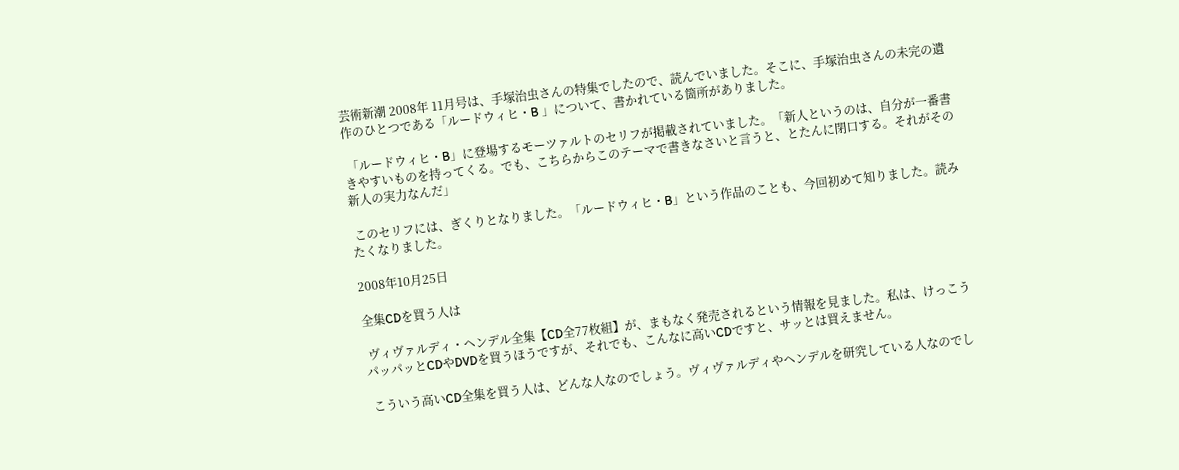芸術新潮 2008年 11月号は、手塚治虫さんの特集でしたので、読んでいました。そこに、手塚治虫さんの未完の遺作のひとつである「ルードウィヒ・B 」について、書かれている箇所がありました。

 「ルードウィヒ・B」に登場するモーツァルトのセリフが掲載されていました。「新人というのは、自分が一番書きやすいものを持ってくる。でも、こちらからこのテーマで書きなさいと言うと、とたんに閉口する。それがその新人の実力なんだ」

 このセリフには、ぎくりとなりました。「ルードウィヒ・B」という作品のことも、今回初めて知りました。読みたくなりました。

2008年10月25日

全集CDを買う人は

 ヴィヴァルディ・ヘンデル全集【CD全77枚組】が、まもなく発売されるという情報を見ました。私は、けっこうパッパッとCDやDVDを買うほうですが、それでも、こんなに高いCDですと、サッとは買えません。

 こういう高いCD全集を買う人は、どんな人なのでしょう。ヴィヴァルディやヘンデルを研究している人なのでし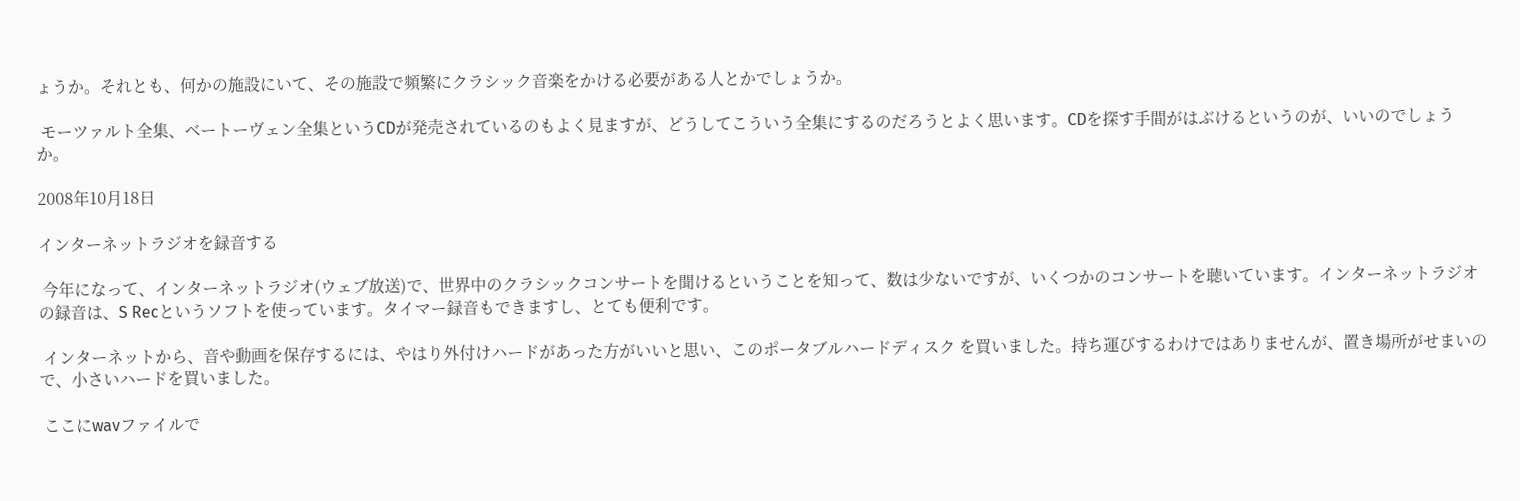ょうか。それとも、何かの施設にいて、その施設で頻繁にクラシック音楽をかける必要がある人とかでしょうか。

 モーツァルト全集、ベートーヴェン全集というCDが発売されているのもよく見ますが、どうしてこういう全集にするのだろうとよく思います。CDを探す手間がはぶけるというのが、いいのでしょうか。

2008年10月18日

インターネットラジオを録音する

 今年になって、インターネットラジオ(ウェブ放送)で、世界中のクラシックコンサートを聞けるということを知って、数は少ないですが、いくつかのコンサートを聴いています。インターネットラジオの録音は、S Recというソフトを使っています。タイマー録音もできますし、とても便利です。

 インターネットから、音や動画を保存するには、やはり外付けハードがあった方がいいと思い、このポータブルハードディスク を買いました。持ち運びするわけではありませんが、置き場所がせまいので、小さいハードを買いました。

 ここにwavファイルで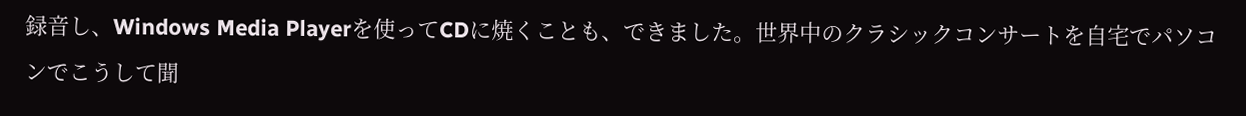録音し、Windows Media Playerを使ってCDに焼くことも、できました。世界中のクラシックコンサートを自宅でパソコンでこうして聞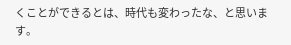くことができるとは、時代も変わったな、と思います。